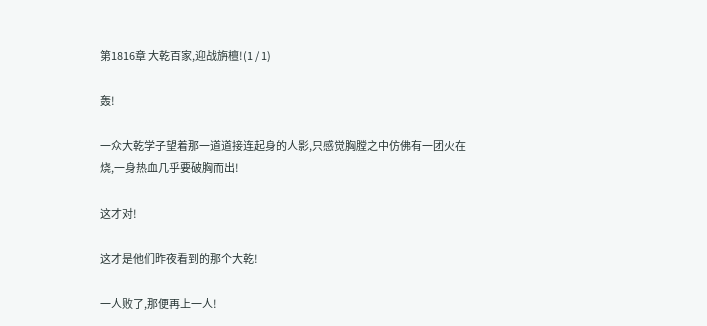第1816章 大乾百家,迎战旃檀!(1 / 1)

轰!

一众大乾学子望着那一道道接连起身的人影,只感觉胸膛之中仿佛有一团火在烧,一身热血几乎要破胸而出!

这才对!

这才是他们昨夜看到的那个大乾!

一人败了,那便再上一人!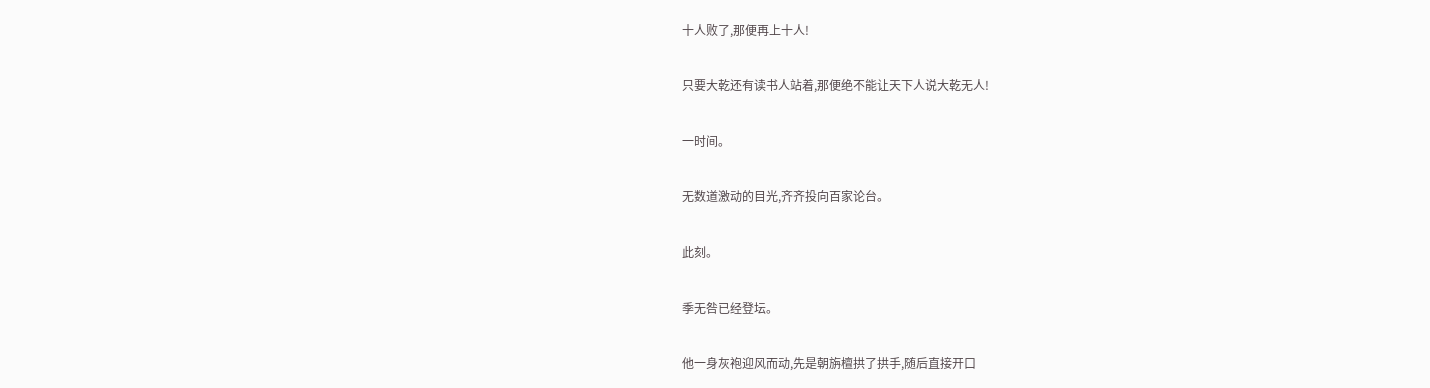十人败了,那便再上十人!

只要大乾还有读书人站着,那便绝不能让天下人说大乾无人!

一时间。

无数道激动的目光,齐齐投向百家论台。

此刻。

季无咎已经登坛。

他一身灰袍迎风而动,先是朝旃檀拱了拱手,随后直接开口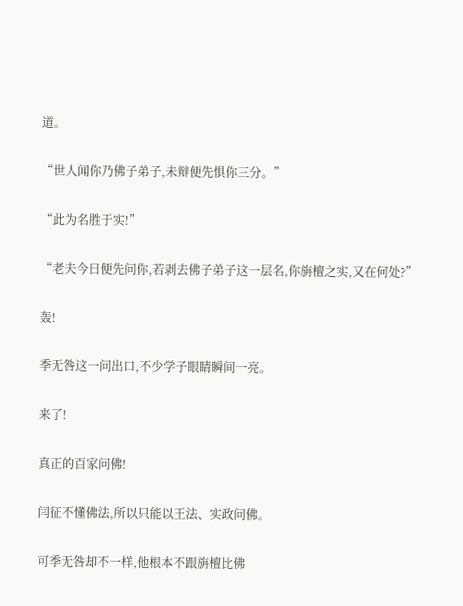道。

“世人闻你乃佛子弟子,未辩便先惧你三分。”

“此为名胜于实!”

“老夫今日便先问你,若剥去佛子弟子这一层名,你旃檀之实,又在何处?”

轰!

季无咎这一问出口,不少学子眼睛瞬间一亮。

来了!

真正的百家问佛!

闫征不懂佛法,所以只能以王法、实政问佛。

可季无咎却不一样,他根本不跟旃檀比佛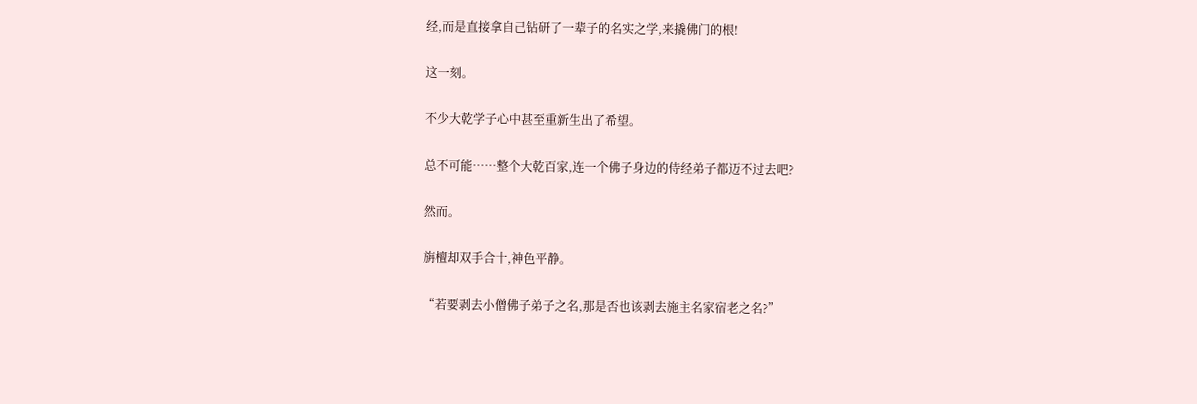经,而是直接拿自己钻研了一辈子的名实之学,来撬佛门的根!

这一刻。

不少大乾学子心中甚至重新生出了希望。

总不可能……整个大乾百家,连一个佛子身边的侍经弟子都迈不过去吧?

然而。

旃檀却双手合十,神色平静。

“若要剥去小僧佛子弟子之名,那是否也该剥去施主名家宿老之名?”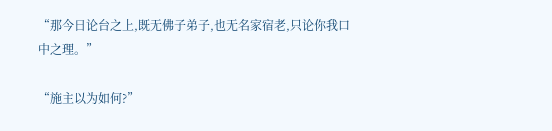“那今日论台之上,既无佛子弟子,也无名家宿老,只论你我口中之理。”

“施主以为如何?”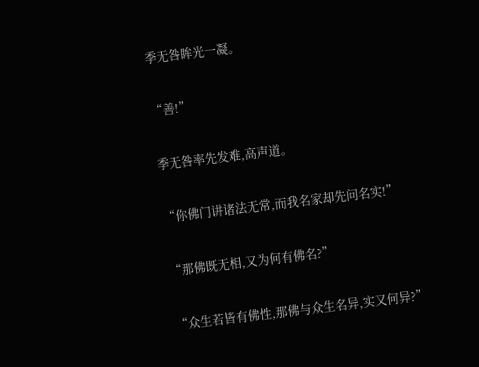季无咎眸光一凝。

“善!”

季无咎率先发难,高声道。

“你佛门讲诸法无常,而我名家却先问名实!”

“那佛既无相,又为何有佛名?”

“众生若皆有佛性,那佛与众生名异,实又何异?”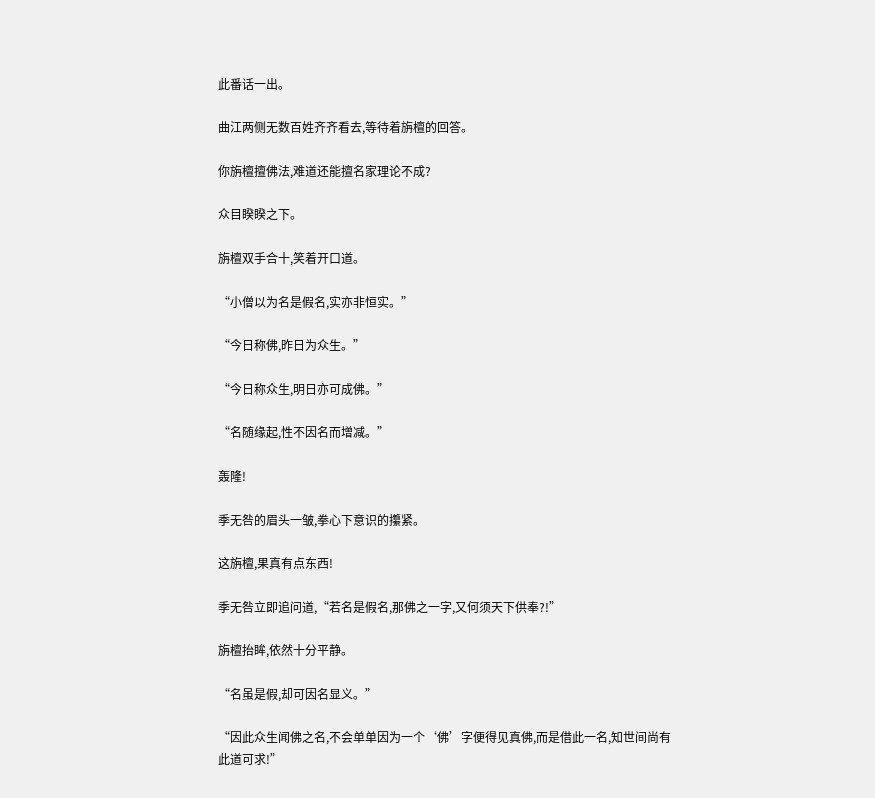此番话一出。

曲江两侧无数百姓齐齐看去,等待着旃檀的回答。

你旃檀擅佛法,难道还能擅名家理论不成?

众目睽睽之下。

旃檀双手合十,笑着开口道。

“小僧以为名是假名,实亦非恒实。”

“今日称佛,昨日为众生。”

“今日称众生,明日亦可成佛。”

“名随缘起,性不因名而增减。”

轰隆!

季无咎的眉头一皱,拳心下意识的攥紧。

这旃檀,果真有点东西!

季无咎立即追问道,“若名是假名,那佛之一字,又何须天下供奉?!”

旃檀抬眸,依然十分平静。

“名虽是假,却可因名显义。”

“因此众生闻佛之名,不会单单因为一个‘佛’字便得见真佛,而是借此一名,知世间尚有此道可求!”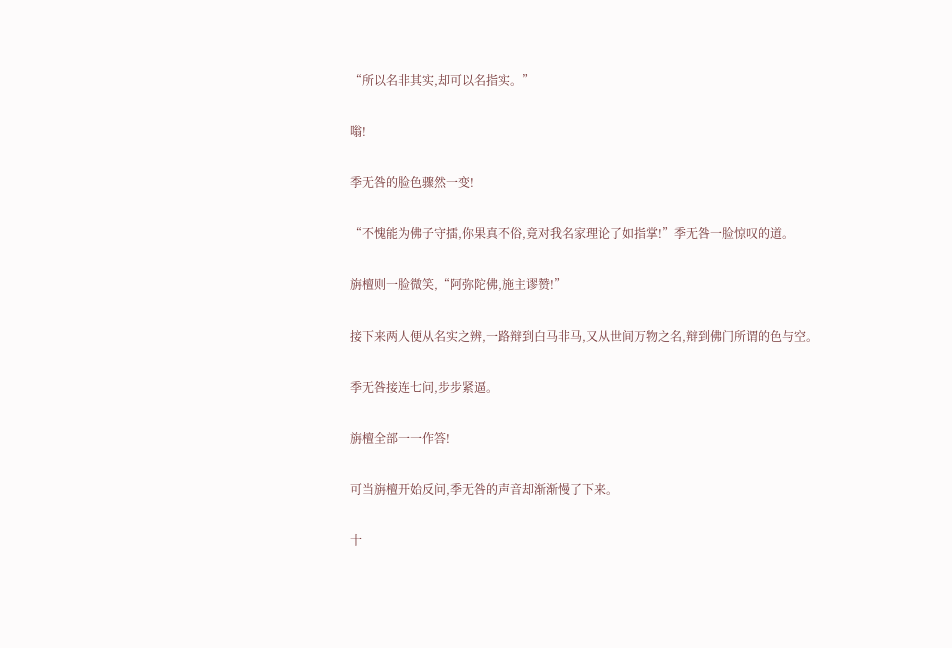“所以名非其实,却可以名指实。”

嗡!

季无咎的脸色骤然一变!

“不愧能为佛子守擂,你果真不俗,竟对我名家理论了如指掌!”季无咎一脸惊叹的道。

旃檀则一脸微笑,“阿弥陀佛,施主谬赞!”

接下来两人便从名实之辨,一路辩到白马非马,又从世间万物之名,辩到佛门所谓的色与空。

季无咎接连七问,步步紧逼。

旃檀全部一一作答!

可当旃檀开始反问,季无咎的声音却渐渐慢了下来。

十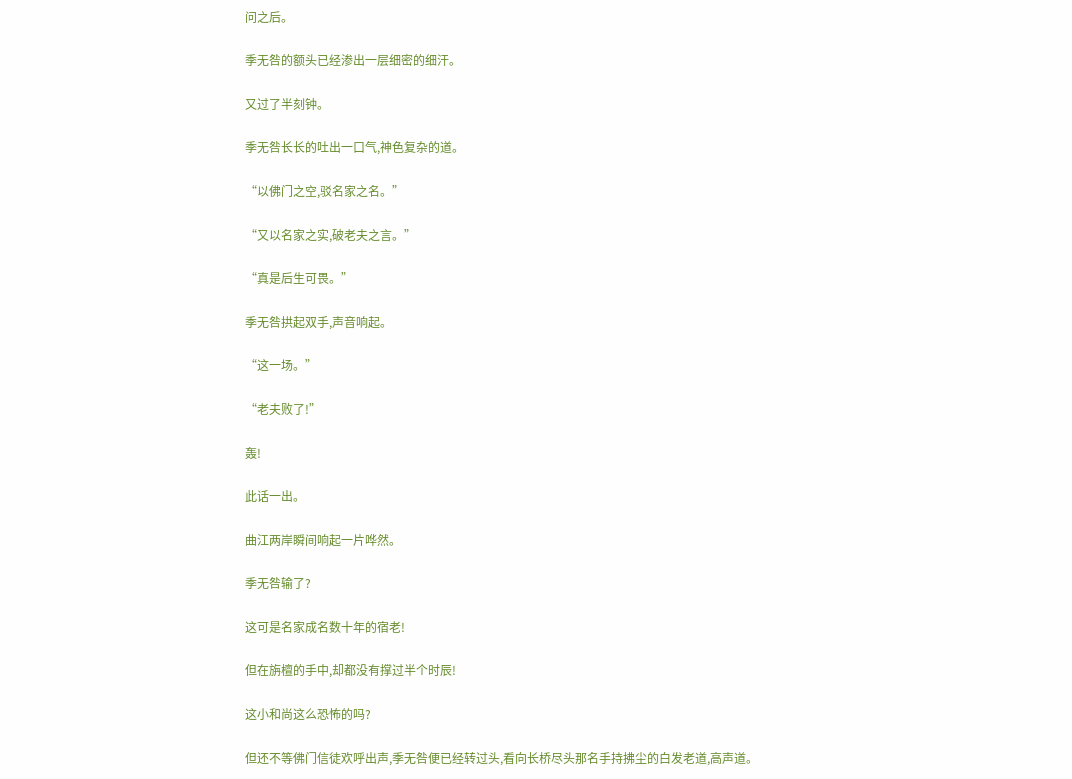问之后。

季无咎的额头已经渗出一层细密的细汗。

又过了半刻钟。

季无咎长长的吐出一口气,神色复杂的道。

“以佛门之空,驳名家之名。”

“又以名家之实,破老夫之言。”

“真是后生可畏。”

季无咎拱起双手,声音响起。

“这一场。”

“老夫败了!”

轰!

此话一出。

曲江两岸瞬间响起一片哗然。

季无咎输了?

这可是名家成名数十年的宿老!

但在旃檀的手中,却都没有撑过半个时辰!

这小和尚这么恐怖的吗?

但还不等佛门信徒欢呼出声,季无咎便已经转过头,看向长桥尽头那名手持拂尘的白发老道,高声道。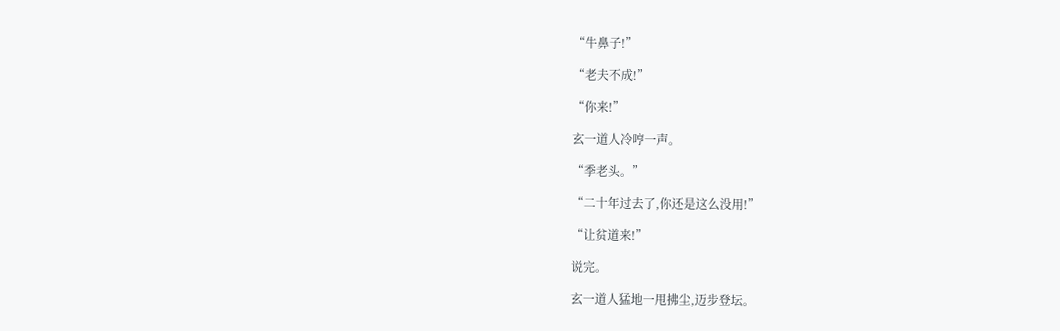“牛鼻子!”

“老夫不成!”

“你来!”

玄一道人冷哼一声。

“季老头。”

“二十年过去了,你还是这么没用!”

“让贫道来!”

说完。

玄一道人猛地一甩拂尘,迈步登坛。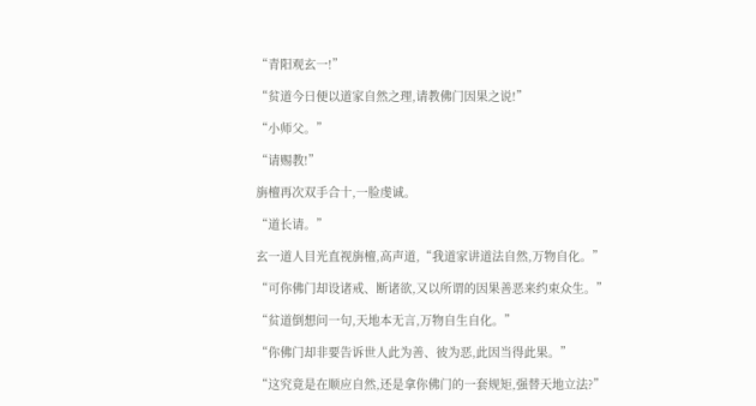“青阳观玄一!”

“贫道今日便以道家自然之理,请教佛门因果之说!”

“小师父。”

“请赐教!”

旃檀再次双手合十,一脸虔诚。

“道长请。”

玄一道人目光直视旃檀,高声道,“我道家讲道法自然,万物自化。”

“可你佛门却设诸戒、断诸欲,又以所谓的因果善恶来约束众生。”

“贫道倒想问一句,天地本无言,万物自生自化。”

“你佛门却非要告诉世人此为善、彼为恶,此因当得此果。”

“这究竟是在顺应自然,还是拿你佛门的一套规矩,强替天地立法?”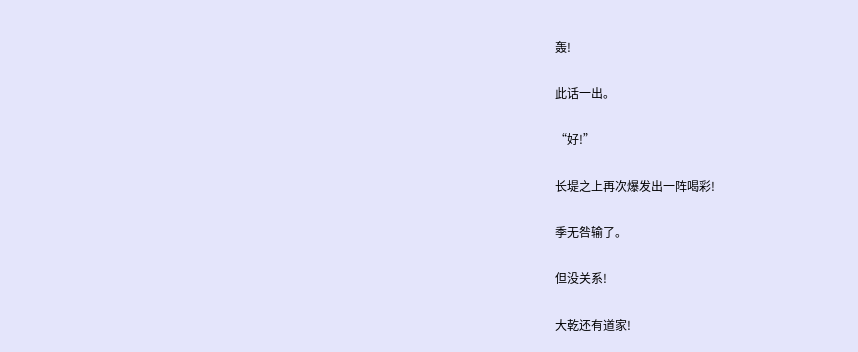轰!

此话一出。

“好!”

长堤之上再次爆发出一阵喝彩!

季无咎输了。

但没关系!

大乾还有道家!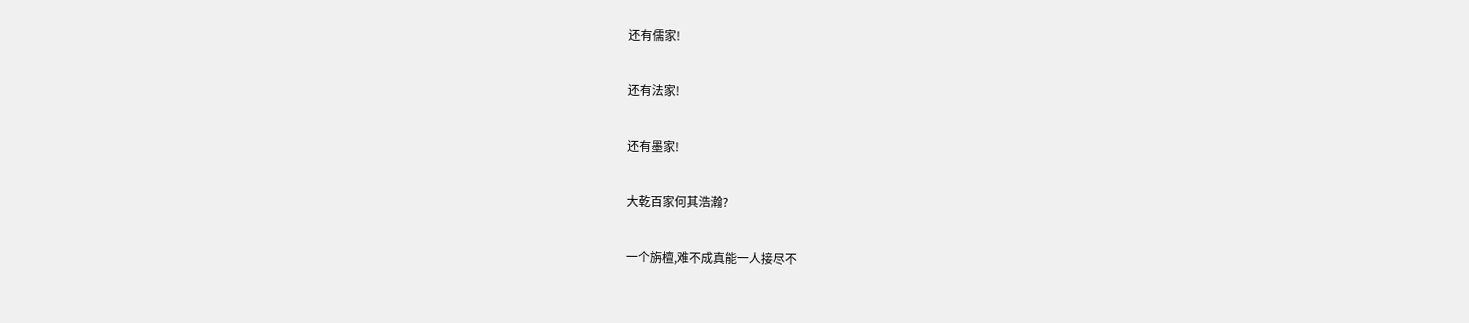还有儒家!

还有法家!

还有墨家!

大乾百家何其浩瀚?

一个旃檀,难不成真能一人接尽不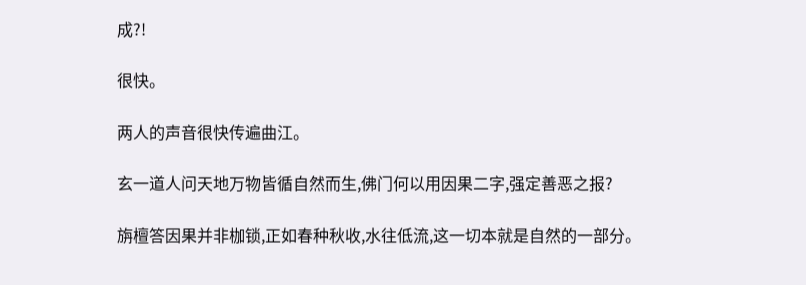成?!

很快。

两人的声音很快传遍曲江。

玄一道人问天地万物皆循自然而生,佛门何以用因果二字,强定善恶之报?

旃檀答因果并非枷锁,正如春种秋收,水往低流,这一切本就是自然的一部分。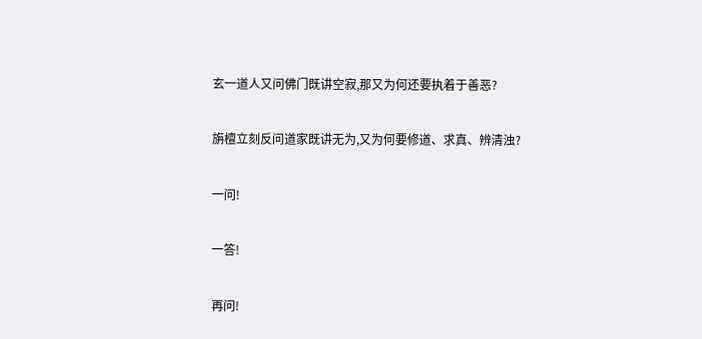玄一道人又问佛门既讲空寂,那又为何还要执着于善恶?

旃檀立刻反问道家既讲无为,又为何要修道、求真、辨清浊?

一问!

一答!

再问!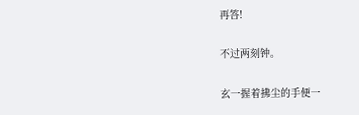再答!

不过两刻钟。

玄一握着拂尘的手便一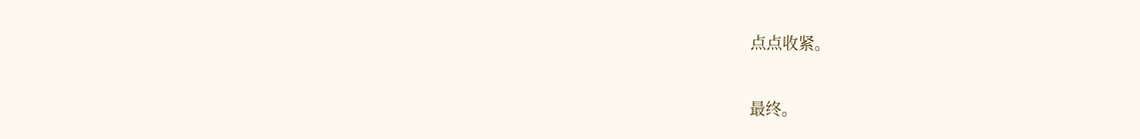点点收紧。

最终。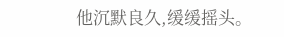他沉默良久,缓缓摇头。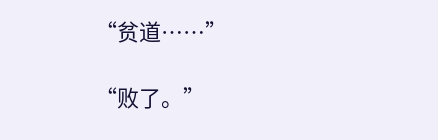“贫道……”

“败了。”